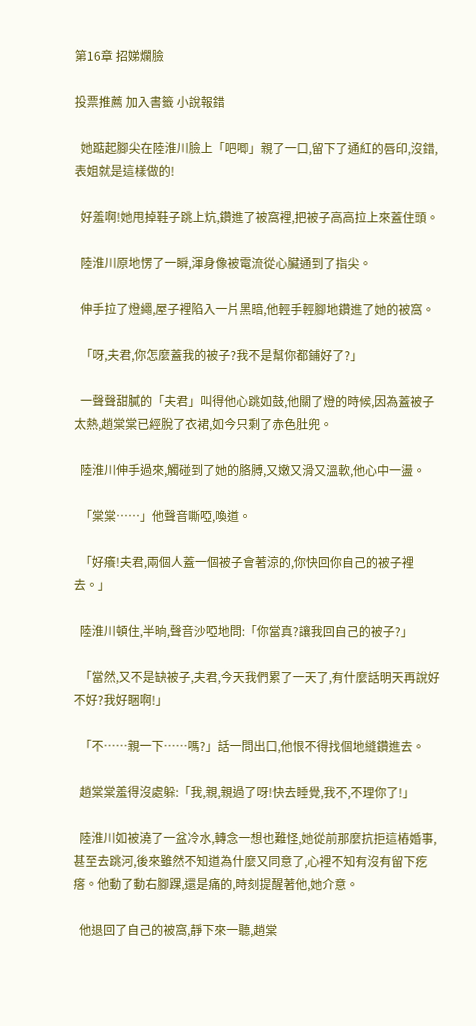第16章 招娣爛臉

投票推薦 加入書籤 小說報錯

  她踮起腳尖在陸淮川臉上「吧唧」親了一口,留下了通紅的唇印,沒錯,表姐就是這樣做的!

  好羞啊!她甩掉鞋子跳上炕,鑽進了被窩裡,把被子高高拉上來蓋住頭。

  陸淮川原地愣了一瞬,渾身像被電流從心臟通到了指尖。

  伸手拉了燈繩,屋子裡陷入一片黑暗,他輕手輕腳地鑽進了她的被窩。

  「呀,夫君,你怎麼蓋我的被子?我不是幫你都鋪好了?」

  一聲聲甜膩的「夫君」叫得他心跳如鼓,他關了燈的時候,因為蓋被子太熱,趙棠棠已經脫了衣裙,如今只剩了赤色肚兜。

  陸淮川伸手過來,觸碰到了她的胳膊,又嫩又滑又溫軟,他心中一盪。

  「棠棠……」他聲音嘶啞,喚道。

  「好癢!夫君,兩個人蓋一個被子會著涼的,你快回你自己的被子裡去。」

  陸淮川頓住,半晌,聲音沙啞地問:「你當真?讓我回自己的被子?」

  「當然,又不是缺被子,夫君,今天我們累了一天了,有什麼話明天再說好不好?我好睏啊!」

  「不……親一下……嗎?」話一問出口,他恨不得找個地縫鑽進去。

  趙棠棠羞得沒處躲:「我,親,親過了呀!快去睡覺,我不,不理你了!」

  陸淮川如被澆了一盆冷水,轉念一想也難怪,她從前那麼抗拒這樁婚事,甚至去跳河,後來雖然不知道為什麼又同意了,心裡不知有沒有留下疙瘩。他動了動右腳踝,還是痛的,時刻提醒著他,她介意。

  他退回了自己的被窩,靜下來一聽,趙棠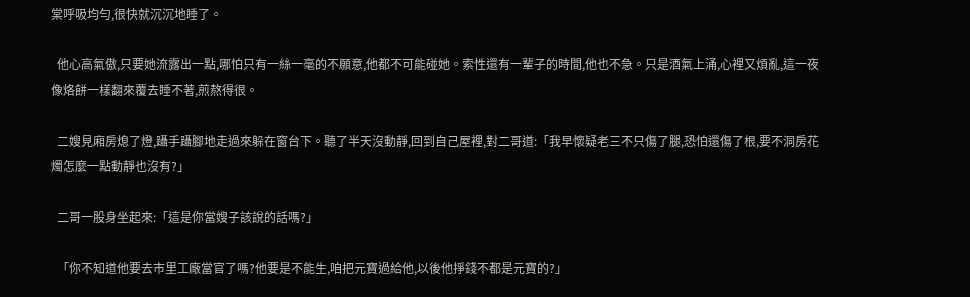棠呼吸均勻,很快就沉沉地睡了。

  他心高氣傲,只要她流露出一點,哪怕只有一絲一毫的不願意,他都不可能碰她。索性還有一輩子的時間,他也不急。只是酒氣上涌,心裡又煩亂,這一夜像烙餅一樣翻來覆去睡不著,煎熬得很。

  二嫂見廂房熄了燈,躡手躡腳地走過來躲在窗台下。聽了半天沒動靜,回到自己屋裡,對二哥道:「我早懷疑老三不只傷了腿,恐怕還傷了根,要不洞房花燭怎麼一點動靜也沒有?」

  二哥一股身坐起來:「這是你當嫂子該說的話嗎?」

  「你不知道他要去市里工廠當官了嗎?他要是不能生,咱把元寶過給他,以後他掙錢不都是元寶的?」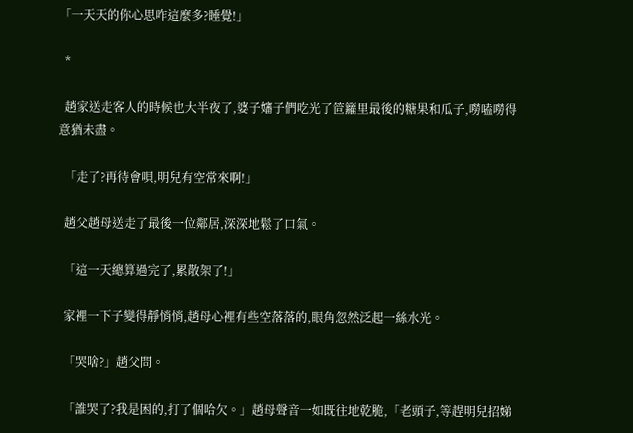「一天天的你心思咋這麼多?睡覺!」

  *

  趙家送走客人的時候也大半夜了,婆子嬸子們吃光了笸籮里最後的糖果和瓜子,嘮嗑嘮得意猶未盡。

  「走了?再待會唄,明兒有空常來啊!」

  趙父趙母送走了最後一位鄰居,深深地鬆了口氣。

  「這一天總算過完了,累散架了!」

  家裡一下子變得靜悄悄,趙母心裡有些空落落的,眼角忽然泛起一絲水光。

  「哭啥?」趙父問。

  「誰哭了?我是困的,打了個哈欠。」趙母聲音一如既往地乾脆,「老頭子,等趕明兒招娣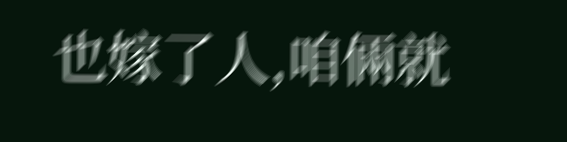也嫁了人,咱倆就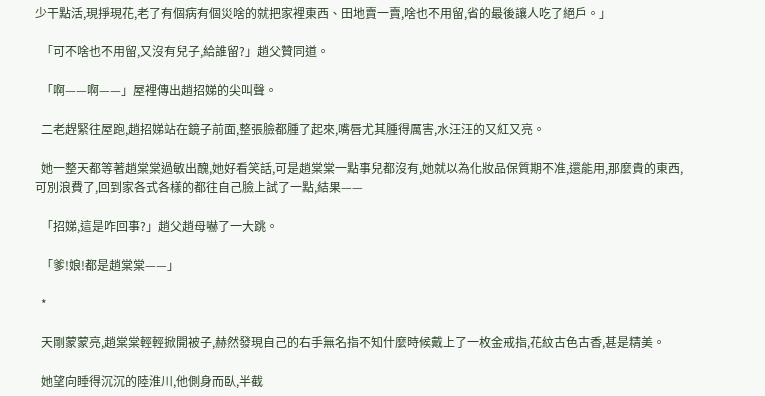少干點活,現掙現花,老了有個病有個災啥的就把家裡東西、田地賣一賣,啥也不用留,省的最後讓人吃了絕戶。」

  「可不啥也不用留,又沒有兒子,給誰留?」趙父贊同道。

  「啊——啊——」屋裡傳出趙招娣的尖叫聲。

  二老趕緊往屋跑,趙招娣站在鏡子前面,整張臉都腫了起來,嘴唇尤其腫得厲害,水汪汪的又紅又亮。

  她一整天都等著趙棠棠過敏出醜,她好看笑話,可是趙棠棠一點事兒都沒有,她就以為化妝品保質期不准,還能用,那麼貴的東西,可別浪費了,回到家各式各樣的都往自己臉上試了一點,結果——

  「招娣,這是咋回事?」趙父趙母嚇了一大跳。

  「爹!娘!都是趙棠棠——」

  *

  天剛蒙蒙亮,趙棠棠輕輕掀開被子,赫然發現自己的右手無名指不知什麼時候戴上了一枚金戒指,花紋古色古香,甚是精美。

  她望向睡得沉沉的陸淮川,他側身而臥,半截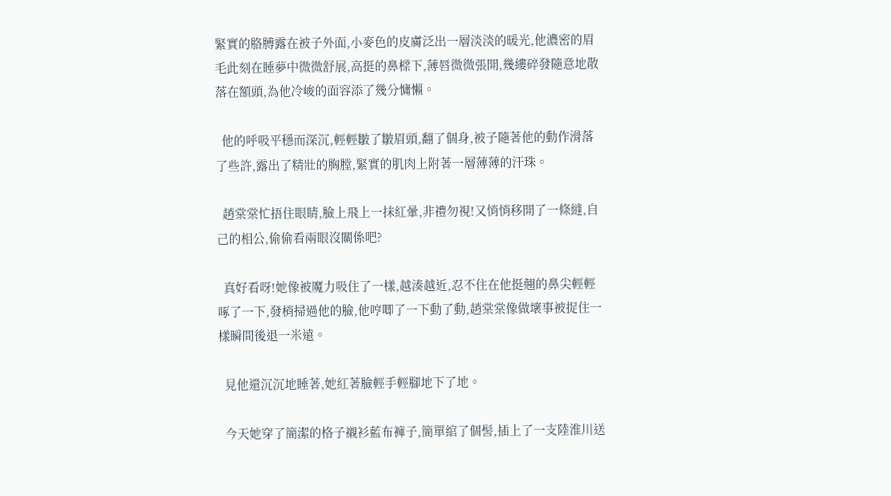緊實的胳膊露在被子外面,小麥色的皮膚泛出一層淡淡的暖光,他濃密的眉毛此刻在睡夢中微微舒展,高挺的鼻樑下,薄唇微微張開,幾縷碎發隨意地散落在額頭,為他冷峻的面容添了幾分慵懶。

  他的呼吸平穩而深沉,輕輕皺了皺眉頭,翻了個身,被子隨著他的動作滑落了些許,露出了精壯的胸膛,緊實的肌肉上附著一層薄薄的汗珠。

  趙棠棠忙捂住眼睛,臉上飛上一抹紅暈,非禮勿視!又悄悄移開了一條縫,自己的相公,偷偷看兩眼沒關係吧?

  真好看呀!她像被魔力吸住了一樣,越湊越近,忍不住在他挺翹的鼻尖輕輕啄了一下,發梢掃過他的臉,他哼唧了一下動了動,趙棠棠像做壞事被捉住一樣瞬間後退一米遠。

  見他還沉沉地睡著,她紅著臉輕手輕腳地下了地。

  今天她穿了簡潔的格子襯衫藍布褲子,簡單綰了個髻,插上了一支陸淮川送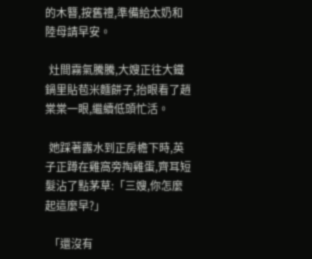的木簪,按舊禮,準備給太奶和陸母請早安。

  灶間霧氣騰騰,大嫂正往大鐵鍋里貼苞米麵餅子,抬眼看了趙棠棠一眼,繼續低頭忙活。

  她踩著露水到正房檐下時,英子正蹲在雞窩旁掏雞蛋,齊耳短髮沾了點茅草:「三嫂,你怎麼起這麼早?」

  「還沒有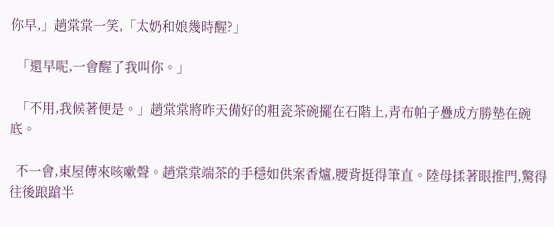你早,」趙棠棠一笑,「太奶和娘幾時醒?」

  「還早呢,一會醒了我叫你。」

  「不用,我候著便是。」趙棠棠將昨天備好的粗瓷茶碗擺在石階上,青布帕子疊成方勝墊在碗底。

  不一會,東屋傳來咳嗽聲。趙棠棠端茶的手穩如供案香爐,腰背挺得筆直。陸母揉著眼推門,驚得往後踉蹌半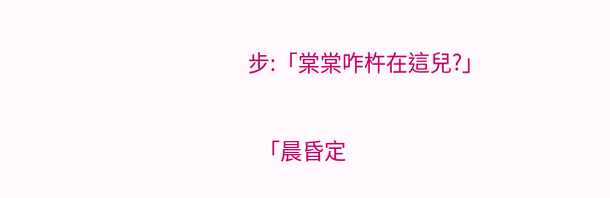步:「棠棠咋杵在這兒?」

  「晨昏定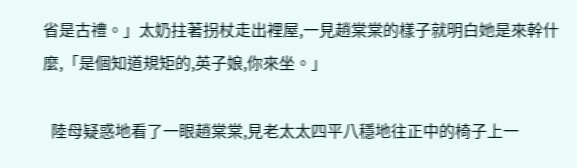省是古禮。」太奶拄著拐杖走出裡屋,一見趙棠棠的樣子就明白她是來幹什麼,「是個知道規矩的,英子娘,你來坐。」

  陸母疑惑地看了一眼趙棠棠,見老太太四平八穩地往正中的椅子上一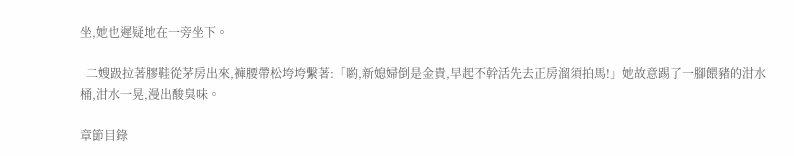坐,她也遲疑地在一旁坐下。

  二嫂趿拉著膠鞋從茅房出來,褲腰帶松垮垮繫著:「喲,新媳婦倒是金貴,早起不幹活先去正房溜須拍馬!」她故意踢了一腳餵豬的泔水桶,泔水一晃,漫出酸臭味。

章節目錄